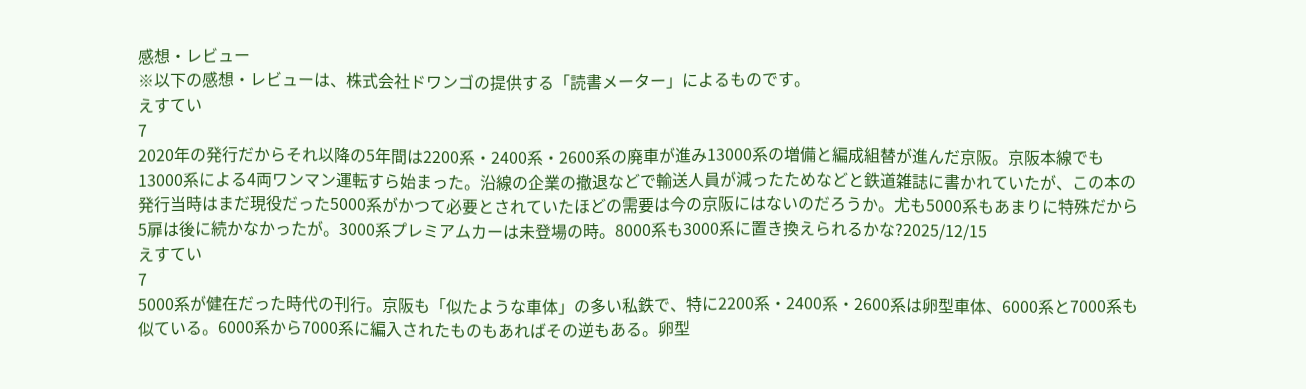感想・レビュー
※以下の感想・レビューは、株式会社ドワンゴの提供する「読書メーター」によるものです。
えすてい
7
2020年の発行だからそれ以降の5年間は2200系・2400系・2600系の廃車が進み13000系の増備と編成組替が進んだ京阪。京阪本線でも13000系による4両ワンマン運転すら始まった。沿線の企業の撤退などで輸送人員が減ったためなどと鉄道雑誌に書かれていたが、この本の発行当時はまだ現役だった5000系がかつて必要とされていたほどの需要は今の京阪にはないのだろうか。尤も5000系もあまりに特殊だから5扉は後に続かなかったが。3000系プレミアムカーは未登場の時。8000系も3000系に置き換えられるかな?2025/12/15
えすてい
7
5000系が健在だった時代の刊行。京阪も「似たような車体」の多い私鉄で、特に2200系・2400系・2600系は卵型車体、6000系と7000系も似ている。6000系から7000系に編入されたものもあればその逆もある。卵型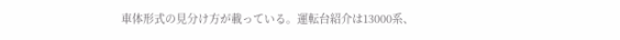車体形式の見分け方が載っている。運転台紹介は13000系、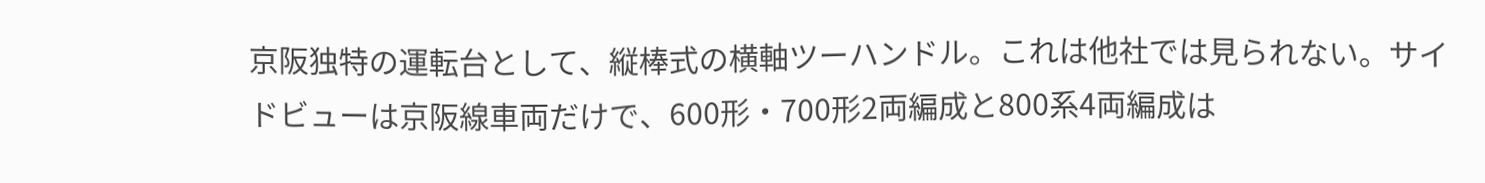京阪独特の運転台として、縦棒式の横軸ツーハンドル。これは他社では見られない。サイドビューは京阪線車両だけで、600形・700形2両編成と800系4両編成は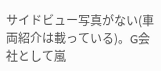サイドビュー写真がない(車両紹介は載っている)。G会社として嵐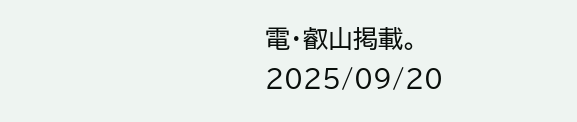電・叡山掲載。2025/09/20